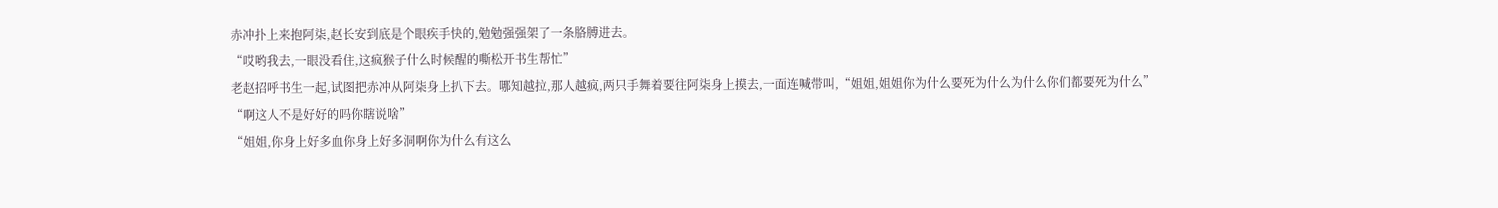赤冲扑上来抱阿柒,赵长安到底是个眼疾手快的,勉勉强强架了一条胳膊进去。
“哎哟我去,一眼没看住,这疯猴子什么时候醒的嘶松开书生帮忙”
老赵招呼书生一起,试图把赤冲从阿柒身上扒下去。哪知越拉,那人越疯,两只手舞着要往阿柒身上摸去,一面连喊带叫,“姐姐,姐姐你为什么要死为什么为什么你们都要死为什么”
“啊这人不是好好的吗你瞎说啥”
“姐姐,你身上好多血你身上好多洞啊你为什么有这么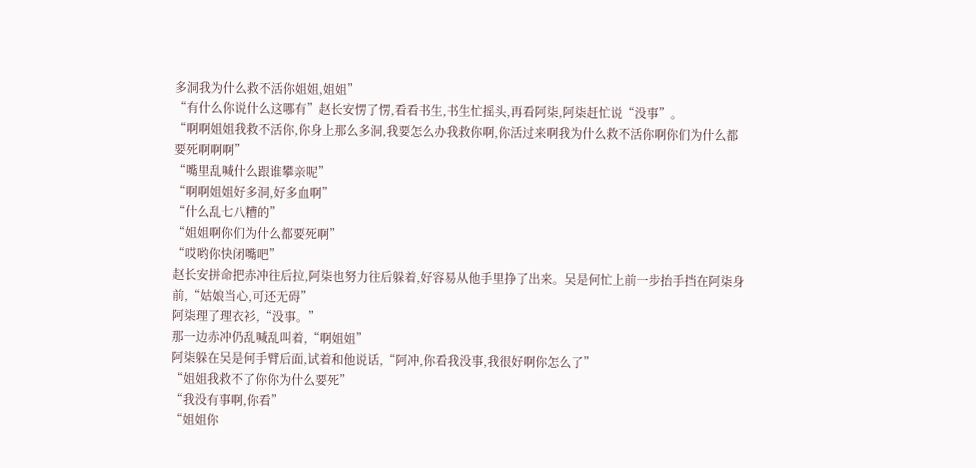多洞我为什么救不活你姐姐,姐姐”
“有什么你说什么这哪有”赵长安愣了愣,看看书生,书生忙摇头,再看阿柒,阿柒赶忙说“没事”。
“啊啊姐姐我救不活你,你身上那么多洞,我要怎么办我救你啊,你活过来啊我为什么救不活你啊你们为什么都要死啊啊啊”
“嘴里乱喊什么跟谁攀亲呢”
“啊啊姐姐好多洞,好多血啊”
“什么乱七八糟的”
“姐姐啊你们为什么都要死啊”
“哎哟你快闭嘴吧”
赵长安拼命把赤冲往后拉,阿柒也努力往后躲着,好容易从他手里挣了出来。吴是何忙上前一步抬手挡在阿柒身前,“姑娘当心,可还无碍”
阿柒理了理衣衫,“没事。”
那一边赤冲仍乱喊乱叫着,“啊姐姐”
阿柒躲在吴是何手臂后面,试着和他说话,“阿冲,你看我没事,我很好啊你怎么了”
“姐姐我救不了你你为什么要死”
“我没有事啊,你看”
“姐姐你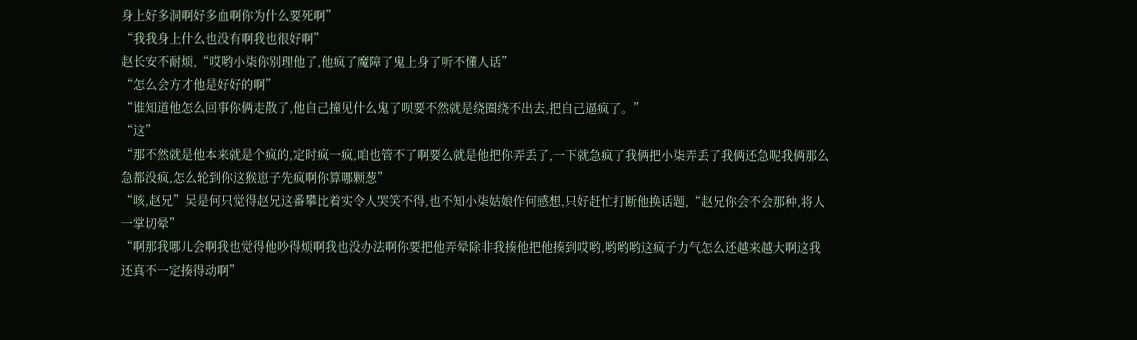身上好多洞啊好多血啊你为什么要死啊”
“我我身上什么也没有啊我也很好啊”
赵长安不耐烦,“哎哟小柒你别理他了,他疯了魔障了鬼上身了听不懂人话”
“怎么会方才他是好好的啊”
“谁知道他怎么回事你俩走散了,他自己撞见什么鬼了呗要不然就是绕圈绕不出去,把自己逼疯了。”
“这”
“那不然就是他本来就是个疯的,定时疯一疯,咱也管不了啊要么就是他把你弄丢了,一下就急疯了我俩把小柒弄丢了我俩还急呢我俩那么急都没疯,怎么轮到你这猴崽子先疯啊你算哪颗葱”
“咳,赵兄”吴是何只觉得赵兄这番攀比着实令人哭笑不得,也不知小柒姑娘作何感想,只好赶忙打断他换话题,“赵兄你会不会那种,将人一掌切晕”
“啊那我哪儿会啊我也觉得他吵得烦啊我也没办法啊你要把他弄晕除非我揍他把他揍到哎哟,哟哟哟这疯子力气怎么还越来越大啊这我还真不一定揍得动啊”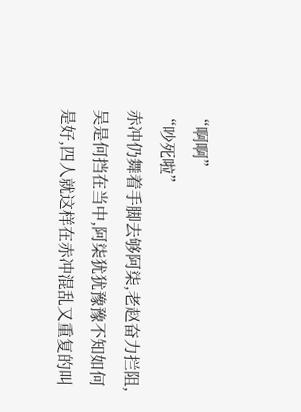“啊啊”
“吵死啦”
赤冲仍舞着手脚去够阿柒,老赵奋力拦阻,吴是何挡在当中,阿柒犹犹豫豫不知如何是好,四人就这样在赤冲混乱又重复的叫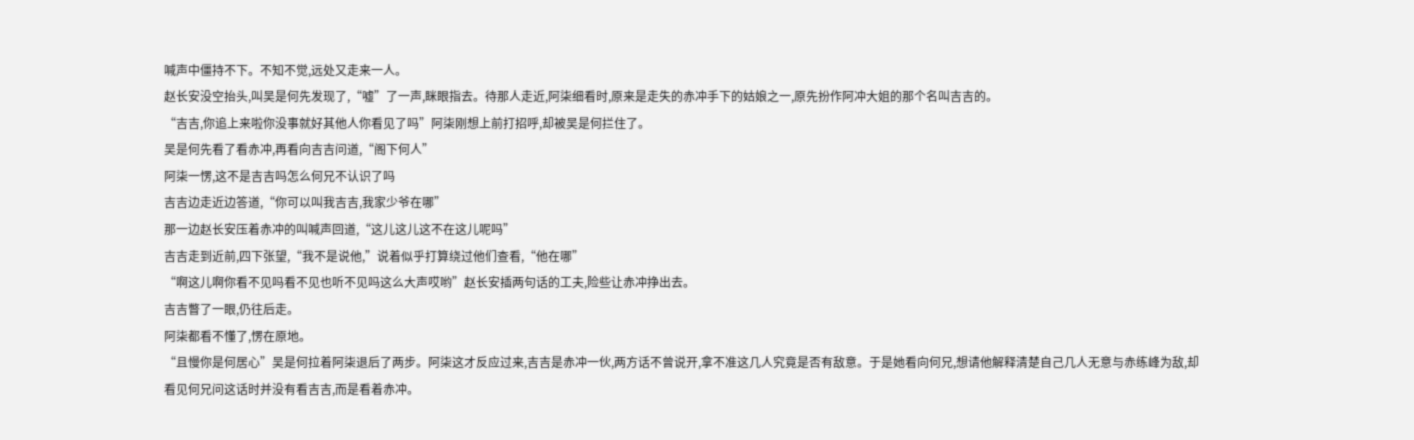喊声中僵持不下。不知不觉,远处又走来一人。
赵长安没空抬头,叫吴是何先发现了,“嘘”了一声,眯眼指去。待那人走近,阿柒细看时,原来是走失的赤冲手下的姑娘之一,原先扮作阿冲大姐的那个名叫吉吉的。
“吉吉,你追上来啦你没事就好其他人你看见了吗”阿柒刚想上前打招呼,却被吴是何拦住了。
吴是何先看了看赤冲,再看向吉吉问道,“阁下何人”
阿柒一愣,这不是吉吉吗怎么何兄不认识了吗
吉吉边走近边答道,“你可以叫我吉吉,我家少爷在哪”
那一边赵长安压着赤冲的叫喊声回道,“这儿这儿这不在这儿呢吗”
吉吉走到近前,四下张望,“我不是说他,”说着似乎打算绕过他们查看,“他在哪”
“啊这儿啊你看不见吗看不见也听不见吗这么大声哎哟”赵长安插两句话的工夫,险些让赤冲挣出去。
吉吉瞥了一眼,仍往后走。
阿柒都看不懂了,愣在原地。
“且慢你是何居心”吴是何拉着阿柒退后了两步。阿柒这才反应过来,吉吉是赤冲一伙,两方话不曾说开,拿不准这几人究竟是否有敌意。于是她看向何兄,想请他解释清楚自己几人无意与赤练峰为敌,却看见何兄问这话时并没有看吉吉,而是看着赤冲。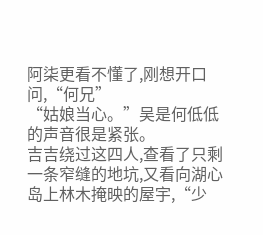阿柒更看不懂了,刚想开口问,“何兄”
“姑娘当心。”吴是何低低的声音很是紧张。
吉吉绕过这四人,查看了只剩一条窄缝的地坑,又看向湖心岛上林木掩映的屋宇,“少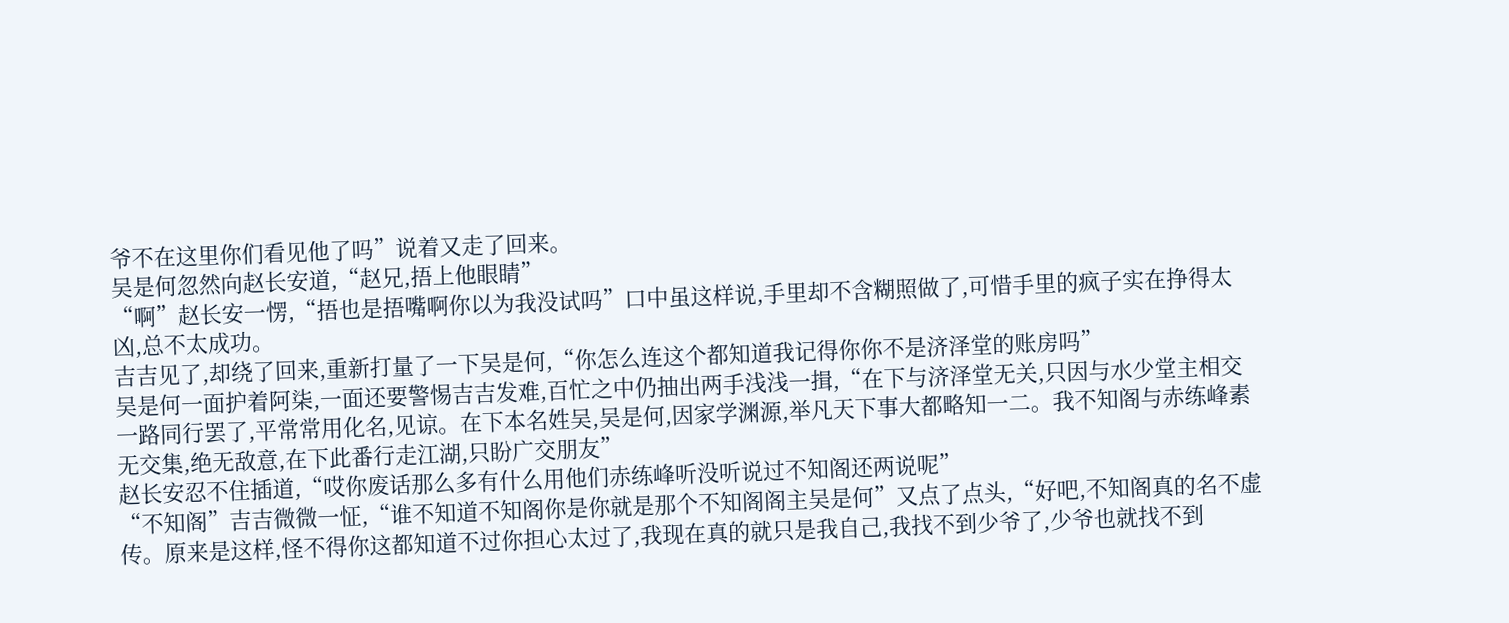爷不在这里你们看见他了吗”说着又走了回来。
吴是何忽然向赵长安道,“赵兄,捂上他眼睛”
“啊”赵长安一愣,“捂也是捂嘴啊你以为我没试吗”口中虽这样说,手里却不含糊照做了,可惜手里的疯子实在挣得太凶,总不太成功。
吉吉见了,却绕了回来,重新打量了一下吴是何,“你怎么连这个都知道我记得你你不是济泽堂的账房吗”
吴是何一面护着阿柒,一面还要警惕吉吉发难,百忙之中仍抽出两手浅浅一揖,“在下与济泽堂无关,只因与水少堂主相交一路同行罢了,平常常用化名,见谅。在下本名姓吴,吴是何,因家学渊源,举凡天下事大都略知一二。我不知阁与赤练峰素无交集,绝无敌意,在下此番行走江湖,只盼广交朋友”
赵长安忍不住插道,“哎你废话那么多有什么用他们赤练峰听没听说过不知阁还两说呢”
“不知阁”吉吉微微一怔,“谁不知道不知阁你是你就是那个不知阁阁主吴是何”又点了点头,“好吧,不知阁真的名不虚传。原来是这样,怪不得你这都知道不过你担心太过了,我现在真的就只是我自己,我找不到少爷了,少爷也就找不到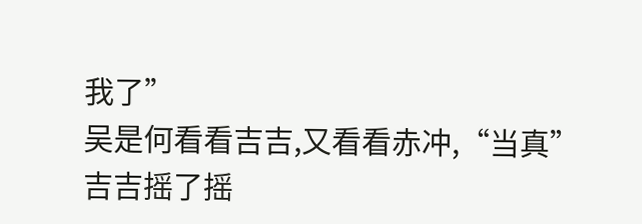我了”
吴是何看看吉吉,又看看赤冲,“当真”
吉吉摇了摇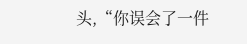头,“你误会了一件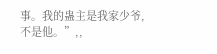事。我的蛊主是我家少爷,不是他。”,,